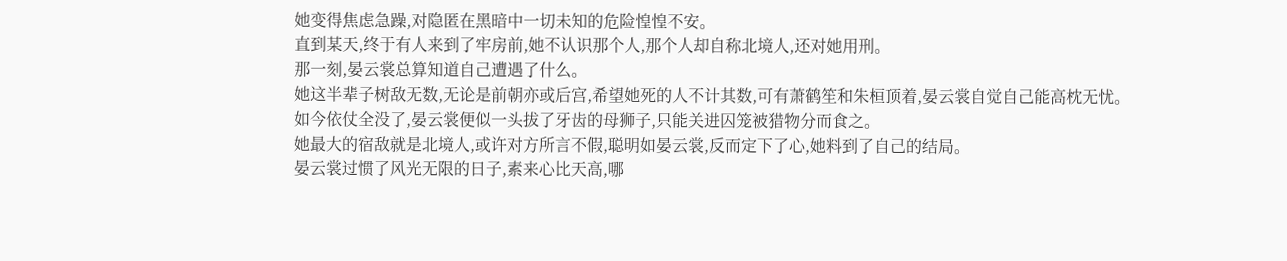她变得焦虑急躁,对隐匿在黑暗中一切未知的危险惶惶不安。
直到某天,终于有人来到了牢房前,她不认识那个人,那个人却自称北境人,还对她用刑。
那一刻,晏云裳总算知道自己遭遇了什么。
她这半辈子树敌无数,无论是前朝亦或后宫,希望她死的人不计其数,可有萧鹤笙和朱桓顶着,晏云裳自觉自己能高枕无忧。
如今依仗全没了,晏云裳便似一头拔了牙齿的母狮子,只能关进囚笼被猎物分而食之。
她最大的宿敌就是北境人,或许对方所言不假,聪明如晏云裳,反而定下了心,她料到了自己的结局。
晏云裳过惯了风光无限的日子,素来心比天高,哪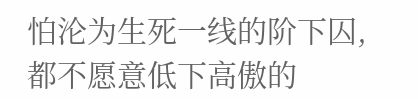怕沦为生死一线的阶下囚,都不愿意低下高傲的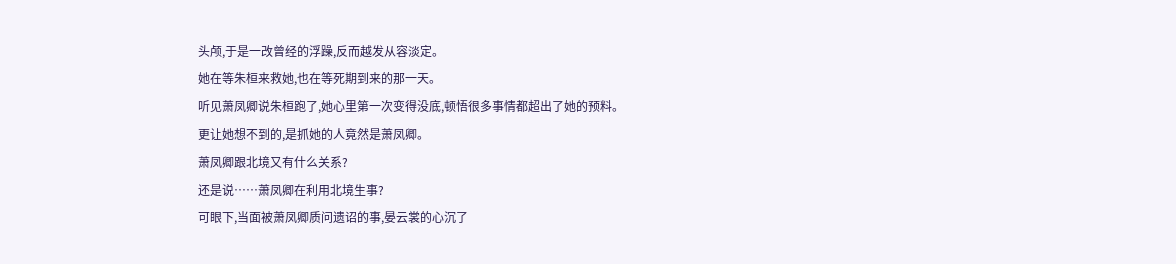头颅,于是一改曾经的浮躁,反而越发从容淡定。
她在等朱桓来救她,也在等死期到来的那一天。
听见萧凤卿说朱桓跑了,她心里第一次变得没底,顿悟很多事情都超出了她的预料。
更让她想不到的,是抓她的人竟然是萧凤卿。
萧凤卿跟北境又有什么关系?
还是说……萧凤卿在利用北境生事?
可眼下,当面被萧凤卿质问遗诏的事,晏云裳的心沉了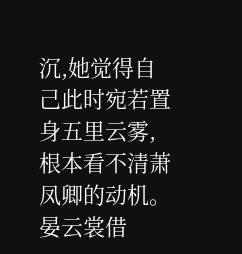沉,她觉得自己此时宛若置身五里云雾,根本看不清萧凤卿的动机。
晏云裳借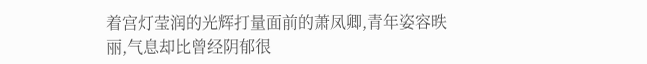着宫灯莹润的光辉打量面前的萧凤卿,青年姿容昳丽,气息却比曾经阴郁很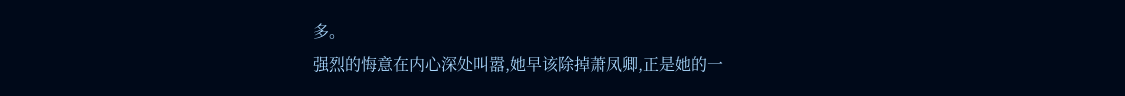多。
强烈的悔意在内心深处叫嚣,她早该除掉萧凤卿,正是她的一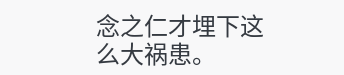念之仁才埋下这么大祸患。